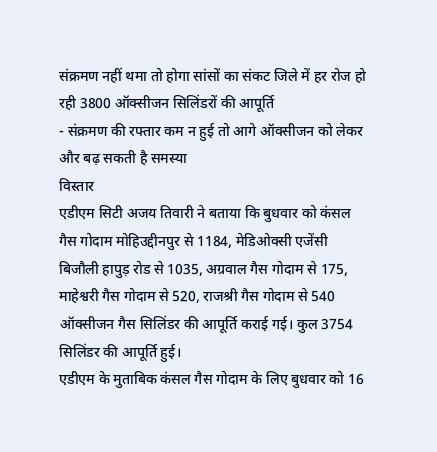संक्रमण नहीं थमा तो होगा सांसों का संकट जिले में हर रोज हो रही 3800 ऑक्सीजन सिलिंडरों की आपूर्ति
- संक्रमण की रफ्तार कम न हुई तो आगे ऑक्सीजन को लेकर और बढ़ सकती है समस्या
विस्तार
एडीएम सिटी अजय तिवारी ने बताया कि बुधवार को कंसल गैस गोदाम मोहिउद्दीनपुर से 1184, मेडिओक्सी एजेंसी बिजौली हापुड़ रोड से 1035, अग्रवाल गैस गोदाम से 175, माहेश्वरी गैस गोदाम से 520, राजश्री गैस गोदाम से 540 ऑक्सीजन गैस सिलिंडर की आपूर्ति कराई गई। कुल 3754 सिलिंडर की आपूर्ति हुई।
एडीएम के मुताबिक कंसल गैस गोदाम के लिए बुधवार को 16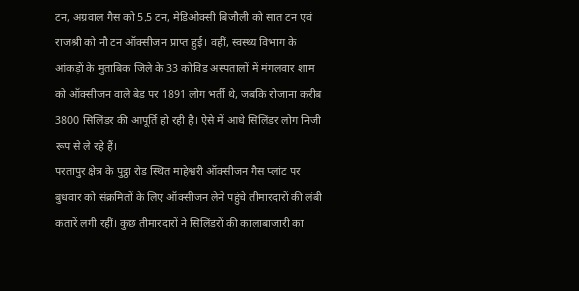टन, अग्रवाल गैस को 5.5 टन, मेडिओक्सी बिजौली को सात टन एवं राजश्री को नौ टन ऑक्सीजन प्राप्त हुई। वहीं, स्वस्थ्य विभाग के आंकड़ों के मुताबिक जिले के 33 कोविड अस्पतालों में मंगलवार शाम को ऑक्सीजन वाले बेड पर 1891 लोग भर्ती थे, जबकि रोजाना करीब 3800 सिलिंडर की आपूर्ति हो रही है। ऐसे में आधे सिलिंडर लोग निजी रूप से ले रहे हैं।
परतापुर क्षेत्र के पुट्ठा रोड स्थित माहेश्वरी ऑक्सीजन गैस प्लांट पर बुधवार को संक्रमितों के लिए ऑक्सीजन लेने पहुंचे तीमारदारों की लंबी कतारें लगी रहीं। कुछ तीमारदारों ने सिलिंडरों की कालाबाजारी का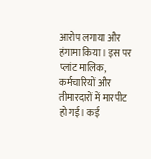आरोप लगाया और हंगामा किया। इस पर प्लांट मालिक, कर्मचारियों और तीमारदारों में मारपीट हो गई। कई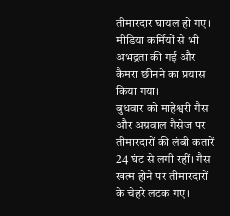तीमारदार घायल हो गए। मीडिया कर्मियों से भी अभद्रता की गई और कैमरा छीनने का प्रयास किया गया।
बुधवार को माहेश्वरी गैस और अग्रवाल गैसेज पर तीमारदारों की लंबी कतारें 24 घंट से लगी रहीं। गैस खत्म होने पर तीमारदारों के चेहरे लटक गए।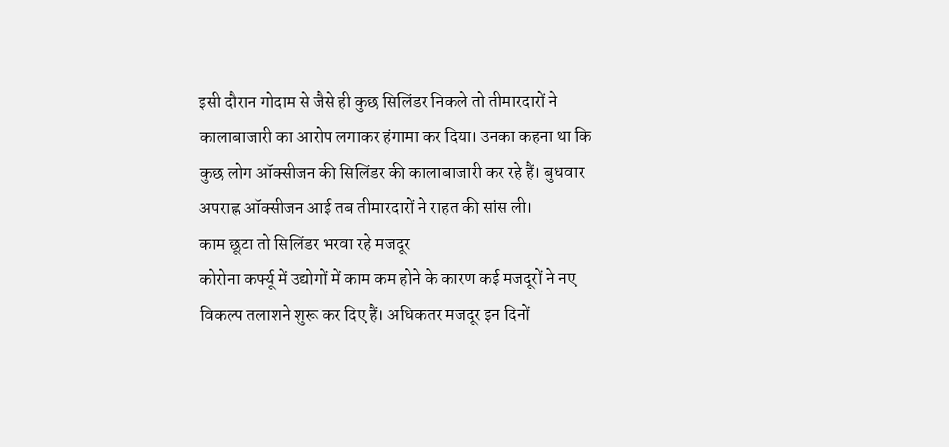इसी दौरान गोदाम से जैसे ही कुछ सिलिंडर निकले तो तीमारदारों ने कालाबाजारी का आरोप लगाकर हंगामा कर दिया। उनका कहना था कि कुछ लोग ऑक्सीजन की सिलिंडर की कालाबाजारी कर रहे हैं। बुधवार अपराह्न ऑक्सीजन आई तब तीमारदारों ने राहत की सांस ली।
काम छूटा तो सिलिंडर भरवा रहे मजदूर
कोरोना कर्फ्यू में उद्योगों में काम कम होने के कारण कई मजदूरों ने नए विकल्प तलाशने शुरू कर दिए हैं। अधिकतर मजदूर इन दिनों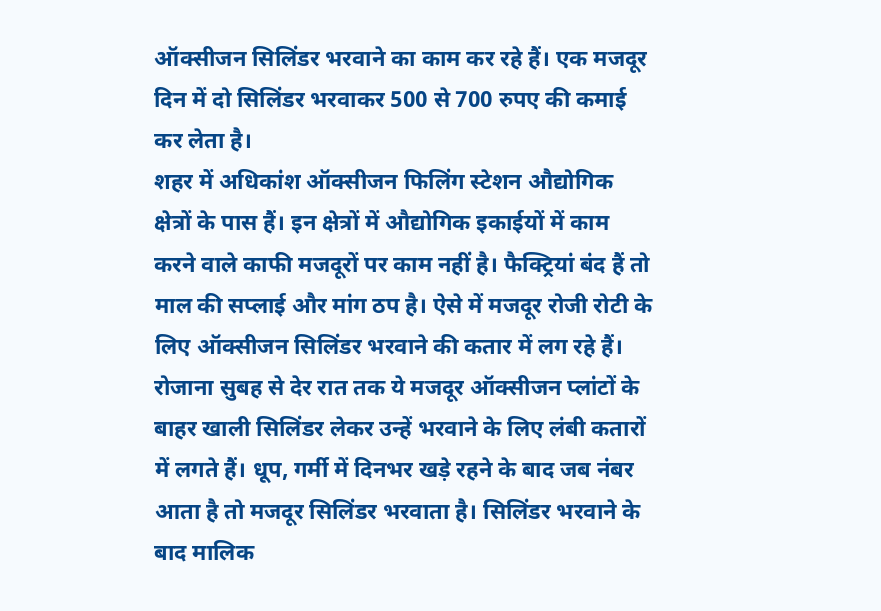ऑक्सीजन सिलिंडर भरवाने का काम कर रहे हैं। एक मजदूर दिन में दो सिलिंडर भरवाकर 500 से 700 रुपए की कमाई कर लेता है।
शहर में अधिकांश ऑक्सीजन फिलिंग स्टेशन औद्योगिक क्षेत्रों के पास हैं। इन क्षेत्रों में औद्योगिक इकाईयों में काम करने वाले काफी मजदूरों पर काम नहीं है। फैक्ट्रियां बंद हैं तो माल की सप्लाई और मांग ठप है। ऐसे में मजदूर रोजी रोटी के लिए ऑक्सीजन सिलिंडर भरवाने की कतार में लग रहे हैं।
रोजाना सुबह से देर रात तक ये मजदूर ऑक्सीजन प्लांटों के बाहर खाली सिलिंडर लेकर उन्हें भरवाने के लिए लंबी कतारों में लगते हैं। धूप, गर्मी में दिनभर खड़े रहने के बाद जब नंबर आता है तो मजदूर सिलिंडर भरवाता है। सिलिंडर भरवाने के बाद मालिक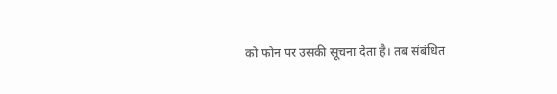को फोन पर उसकी सूचना देता है। तब संबंधित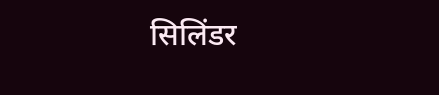सिलिंडर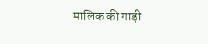मालिक की गाड़ी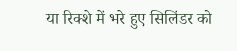या रिक्शे में भरे हुए सिलिंडर को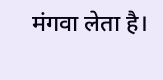मंगवा लेता है।